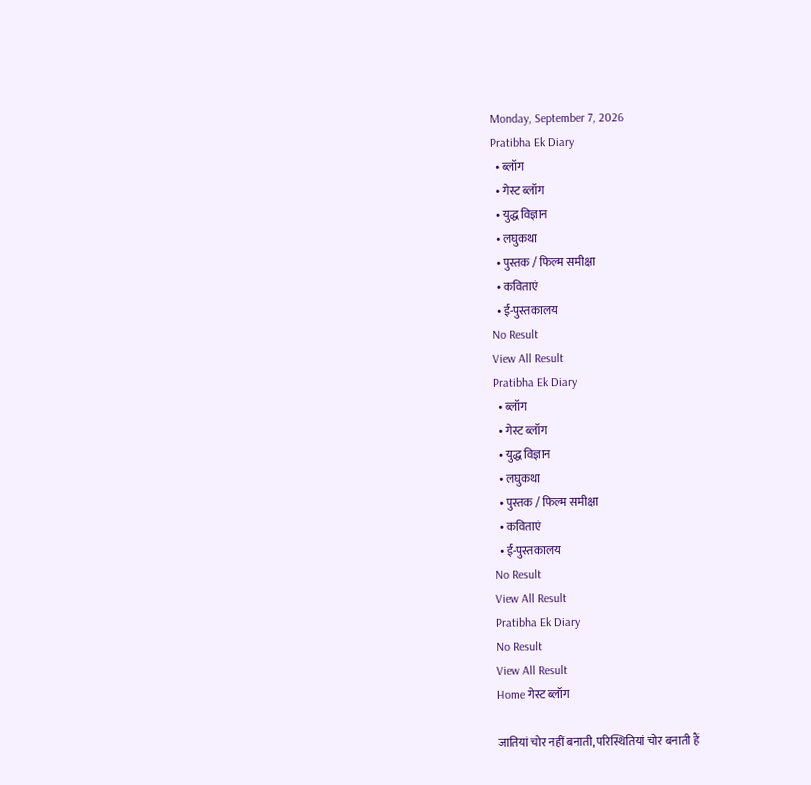Monday, September 7, 2026
Pratibha Ek Diary
  • ब्लॉग
  • गेस्ट ब्लॉग
  • युद्ध विज्ञान
  • लघुकथा
  • पुस्तक / फिल्म समीक्षा
  • कविताएं
  • ई-पुस्तकालय
No Result
View All Result
Pratibha Ek Diary
  • ब्लॉग
  • गेस्ट ब्लॉग
  • युद्ध विज्ञान
  • लघुकथा
  • पुस्तक / फिल्म समीक्षा
  • कविताएं
  • ई-पुस्तकालय
No Result
View All Result
Pratibha Ek Diary
No Result
View All Result
Home गेस्ट ब्लॉग

जातियां चोर नहीं बनाती, परिस्थितियां चोर बनाती हैं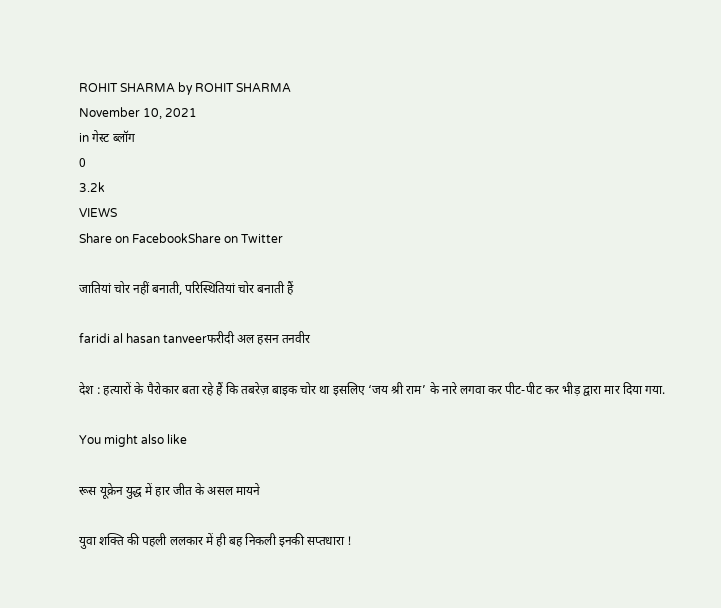ROHIT SHARMA by ROHIT SHARMA
November 10, 2021
in गेस्ट ब्लॉग
0
3.2k
VIEWS
Share on FacebookShare on Twitter

जातियां चोर नहीं बनाती, परिस्थितियां चोर बनाती हैं

faridi al hasan tanveerफरीदी अल हसन तनवीर

देश : हत्यारों के पैरोकार बता रहे हैं कि तबरेज़ बाइक चोर था इसलिए ‘जय श्री राम’ के नारे लगवा कर पीट-पीट कर भीड़ द्वारा मार दिया गया.

You might also like

रूस यूक्रेन युद्ध में हार जीत के असल मायने

युवा शक्ति की पहली ललकार में ही बह निकली इनकी सप्तधारा !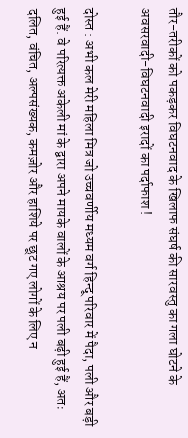तौर-तरीकों को पकड़कर विघटनवाद के खिलाफ संघर्ष की सारवस्तु का गला घोटने के अवसरवादी-विघटनवादी इरादों का पर्दाफाश !

दोस्त : अभी कल मेरी महिला मित्र जो उच्चवर्णीय मध्यम वर्ग हिन्दू परिवार में पैदा, पली और बड़ी हुई हैं. वे परित्यक्त अकेली मां के द्वारा अपने मायके वालों के आश्रय पर पली बढ़ी हुई हैं, अतः दलित, वंचित, अल्पसंख्यक, कमज़ोर और हाशिये पर छूट गए लोगों के लिए न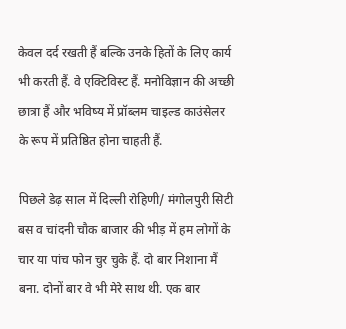केवल दर्द रखती हैं बल्कि उनके हितों के लिए कार्य भी करती हैं. वे एक्टिविस्ट हैं. मनोविज्ञान की अच्छी छात्रा हैं और भविष्य में प्रॉब्लम चाइल्ड काउंसेलर के रूप में प्रतिष्ठित होना चाहती हैं.

पिछले डेढ़ साल में दिल्ली रोहिणी/ मंगोलपुरी सिटी बस व चांदनी चौक बाजार की भीड़ में हम लोगों के चार या पांच फोन चुर चुके हैं. दो बार निशाना मैं बना. दोनों बार वे भी मेरे साथ थी. एक बार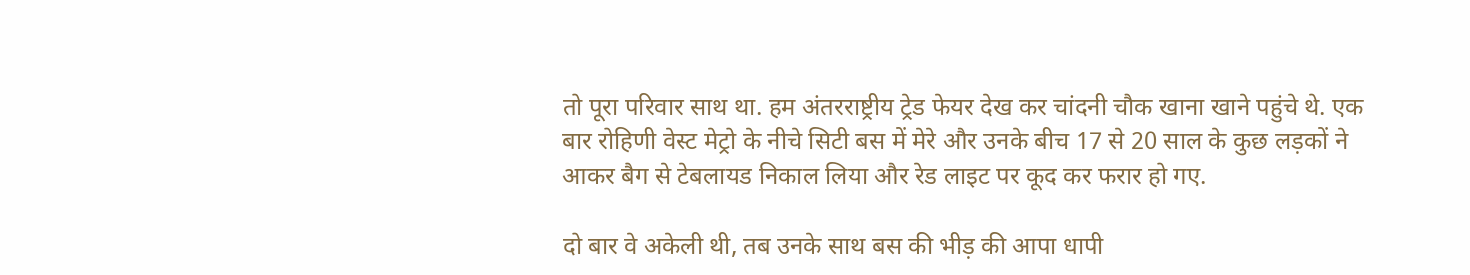तो पूरा परिवार साथ था. हम अंतरराष्ट्रीय ट्रेड फेयर देख कर चांदनी चौक खाना खाने पहुंचे थे. एक बार रोहिणी वेस्ट मेट्रो के नीचे सिटी बस में मेरे और उनके बीच 17 से 20 साल के कुछ लड़कों ने आकर बैग से टेबलायड निकाल लिया और रेड लाइट पर कूद कर फरार हो गए.

दो बार वे अकेली थी, तब उनके साथ बस की भीड़ की आपा धापी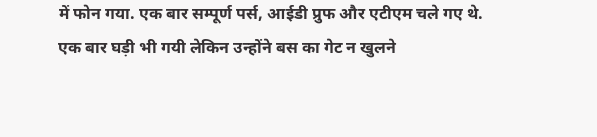में फोन गया. एक बार सम्पूर्ण पर्स, आईडी प्रुफ और एटीएम चले गए थे. एक बार घड़ी भी गयी लेकिन उन्होंने बस का गेट न खुलने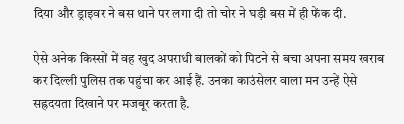दिया और ड्राइवर ने बस थाने पर लगा दी तो चोर ने घड़ी बस में ही फेंक दी.

ऐसे अनेक किस्सों में वह खुद अपराधी बालकों को पिटने से बचा अपना समय खराब कर दिल्ली पुलिस तक पहुंचा कर आई हैं. उनका काउंसेलर वाला मन उन्हें ऐसे सह्रदयता दिखाने पर मजबूर करता है.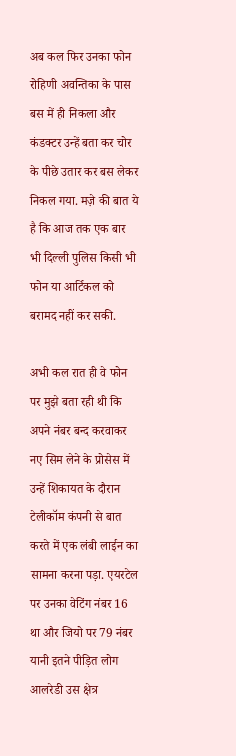अब कल फिर उनका फोन रोहिणी अवन्तिका के पास बस में ही निकला और कंडक्टर उन्हें बता कर चोर के पीछे उतार कर बस लेकर निकल गया. मज़े की बात ये है कि आज तक एक बार भी दिल्ली पुलिस किसी भी फोन या आर्टिकल को बरामद नहीं कर सकी.

अभी कल रात ही वे फोन पर मुझे बता रही थी कि अपने नंबर बन्द करवाकर नए सिम लेने के प्रोसेस में उन्हें शिकायत के दौरान टेलीकॉम कंपनी से बात करते में एक लंबी लाईन का सामना करना पड़ा. एयरटेल पर उनका वेटिंग नंबर 16 था और जियो पर 79 नंबर यानी इतने पीड़ित लोग आलरेडी उस क्षेत्र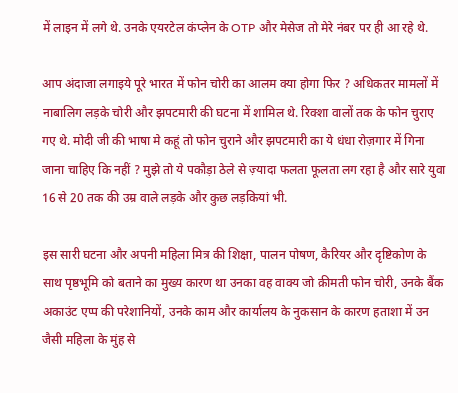में लाइन में लगे थे. उनके एयरटेल कंप्लेन के OTP और मेसेज तो मेरे नंबर पर ही आ रहे थे.

आप अंदाजा लगाइये पूरे भारत में फोन चोरी का आलम क्या होगा फिर ? अधिकतर मामलों में नाबालिग लड़के चोरी और झपटमारी की घटना में शामिल थे. रिक्शा वालों तक के फोन चुराए गए थे. मोदी जी की भाषा मे कहूं तो फोन चुराने और झपटमारी का ये धंधा रोज़गार में गिना जाना चाहिए कि नहीं ? मुझे तो ये पकौड़ा ठेले से ज़्यादा फलता फूलता लग रहा है और सारे युवा 16 से 20 तक की उम्र वाले लड़के और कुछ लड़कियां भी.

इस सारी घटना और अपनी महिला मित्र की शिक्षा, पालन पोषण, कैरियर और दृष्टिकोण के साथ पृष्ठभूमि को बताने का मुख्य कारण था उनका वह वाक्य जो क़ीमती फोन चोरी, उनके बैंक अकाउंट एप्प की परेशानियों, उनके काम और कार्यालय के नुकसान के कारण हताशा में उन जैसी महिला के मुंह से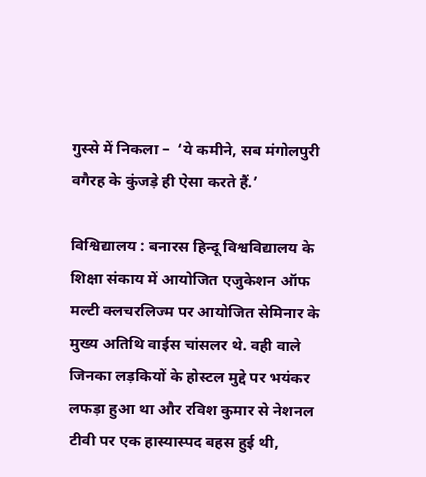गुस्से में निकला –  ‘ये कमीने, सब मंगोलपुरी वगैरह के कुंजड़े ही ऐसा करते हैं.’

विश्विद्यालय : बनारस हिन्दू विश्वविद्यालय के शिक्षा संकाय में आयोजित एजुकेशन ऑफ मल्टी क्लचरलिज्म पर आयोजित सेमिनार के मुख्य अतिथि वाईस चांसलर थे. वही वाले जिनका लड़कियों के होस्टल मुद्दे पर भयंकर लफड़ा हुआ था और रविश कुमार से नेशनल टीवी पर एक हास्यास्पद बहस हुई थी,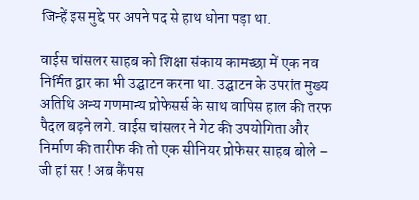जिन्हें इस मुद्दे पर अपने पद से हाथ धोना पड़ा था.

वाईस चांसलर साहब को शिक्षा संकाय कामच्छा में एक नव निर्मित द्वार का भी उद्घाटन करना था. उद्घाटन के उपरांत मुख्य अतिथि अन्य गणमान्य प्रोफेसर्स के साथ वापिस हाल की तरफ पैदल बढ़ने लगे. वाईस चांसलर ने गेट की उपयोगिता और निर्माण की तारीफ की तो एक सीनियर प्रोफेसर साहब बोले – जी हां सर ! अब कैंपस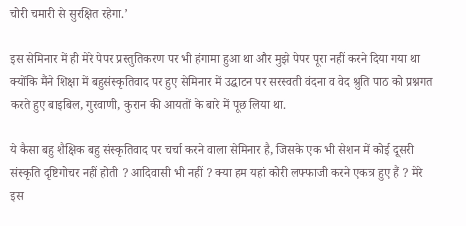चोरी चमारी से सुरक्षित रहेगा.’

इस सेमिनार में ही मेरे पेपर प्रस्तुतिकरण पर भी हंगामा हुआ था और मुझे पेपर पूरा नहीं करने दिया गया था क्योंकि मैंने शिक्षा में बहुसंस्कृतिवाद पर हुए सेमिनार में उद्घाटन पर सरस्वती वंदना व वेद श्रुति पाठ को प्रश्नगत करते हुए बाइबिल, गुरवाणी, कुरान की आयतों के बारे में पूछ लिया था.

ये कैसा बहु शैक्षिक बहु संस्कृतिवाद पर चर्चा करने वाला सेमिनार है, जिसके एक भी सेशन में कोई दूसरी संस्कृति दृष्टिगोचर नहीं होती ? आदिवासी भी नहीं ? क्या हम यहां कोरी लफ्फाजी करने एकत्र हुए हैं ? मेरे इस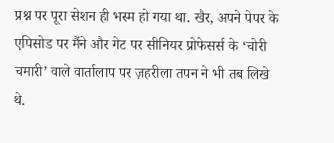प्रश्न पर पूरा सेशन ही भस्म हो गया था. खैर, अपने पेपर के एपिसोड पर मैंने और गेट पर सीनियर प्रोफेसर्स के ‘चोरी चमारी’ वाले वार्तालाप पर ज़हरीला तपन ने भी तब लिखे थे.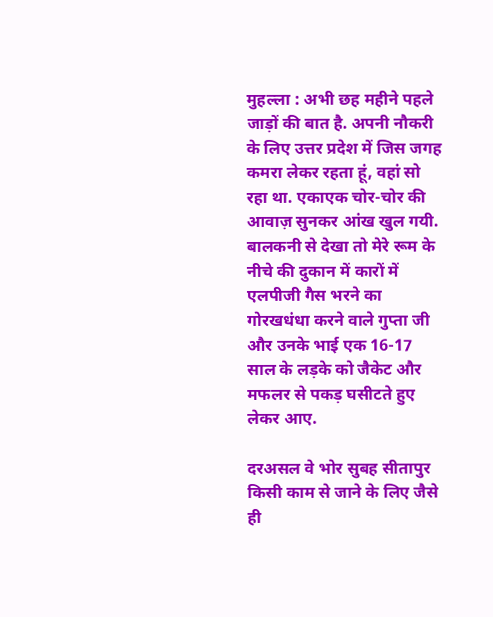मुहल्ला : अभी छह महीने पहले जाड़ों की बात है. अपनी नौकरी के लिए उत्तर प्रदेश में जिस जगह कमरा लेकर रहता हूं, वहां सो रहा था. एकाएक चोर-चोर की आवाज़ सुनकर आंख खुल गयी. बालकनी से देखा तो मेरे रूम के नीचे की दुकान में कारों में एलपीजी गैस भरने का गोरखधंधा करने वाले गुप्ता जी और उनके भाई एक 16-17 साल के लड़के को जैकेट और मफलर से पकड़ घसीटते हुए लेकर आए.

दरअसल वे भोर सुबह सीतापुर किसी काम से जाने के लिए जैसे ही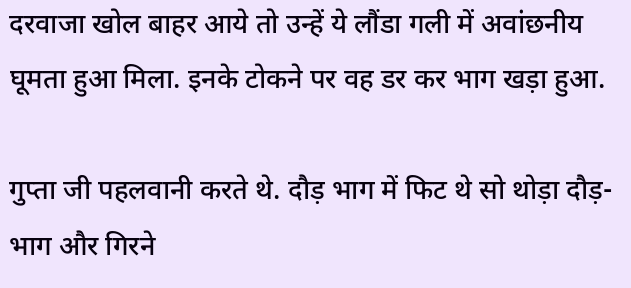दरवाजा खोल बाहर आये तो उन्हें ये लौंडा गली में अवांछनीय घूमता हुआ मिला. इनके टोकने पर वह डर कर भाग खड़ा हुआ.

गुप्ता जी पहलवानी करते थे. दौड़ भाग में फिट थे सो थोड़ा दौड़-भाग और गिरने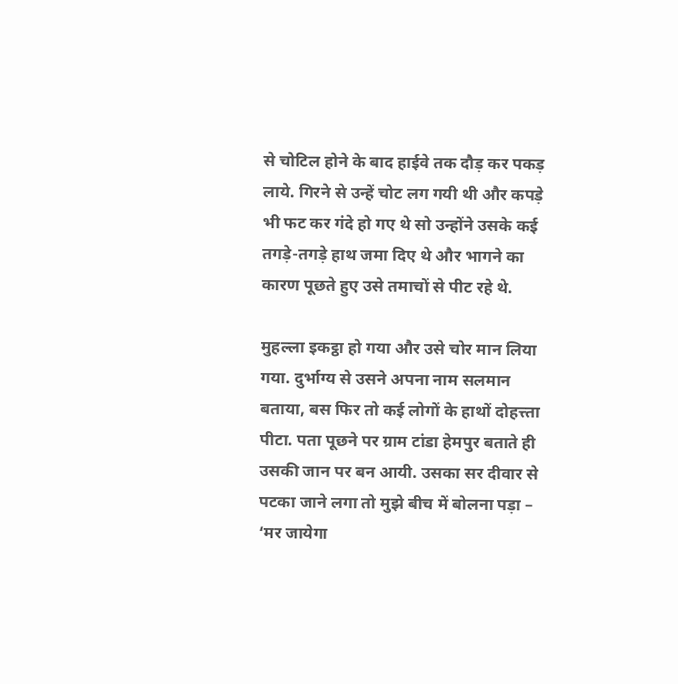से चोटिल होने के बाद हाईवे तक दौड़ कर पकड़ लाये. गिरने से उन्हें चोट लग गयी थी और कपड़े भी फट कर गंदे हो गए थे सो उन्होंने उसके कई तगड़े-तगड़े हाथ जमा दिए थे और भागने का कारण पूछते हुए उसे तमाचों से पीट रहे थे.

मुहल्ला इकट्ठा हो गया और उसे चोर मान लिया गया. दुर्भाग्य से उसने अपना नाम सलमान बताया, बस फिर तो कई लोगों के हाथों दोहत्त्ता पीटा. पता पूछने पर ग्राम टांडा हेमपुर बताते ही उसकी जान पर बन आयी. उसका सर दीवार से पटका जाने लगा तो मुझे बीच में बोलना पड़ा – ‘मर जायेगा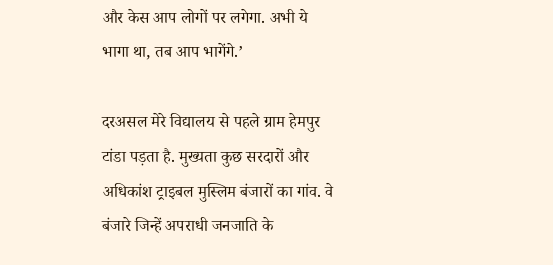और केस आप लोगों पर लगेगा. अभी ये भागा था, तब आप भागेंगे.’

दरअसल मेरे विद्यालय से पहले ग्राम हेमपुर टांडा पड़ता है. मुख्यता कुछ सरदारों और अधिकांश ट्राइबल मुस्लिम बंजारों का गांव. वे बंजारे जिन्हें अपराधी जनजाति के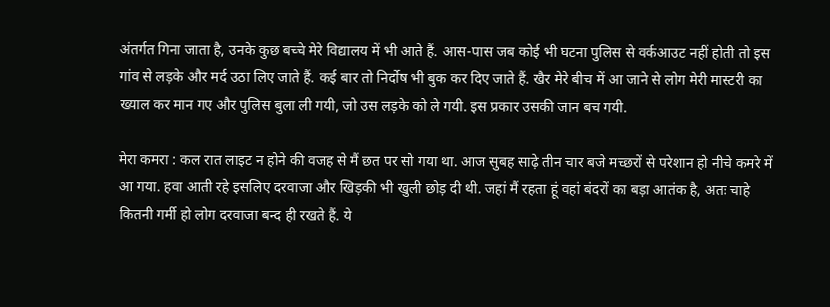अंतर्गत गिना जाता है, उनके कुछ बच्चे मेरे विद्यालय में भी आते हैं. आस-पास जब कोई भी घटना पुलिस से वर्कआउट नहीं होती तो इस गांव से लड़के और मर्द उठा लिए जाते हैं. कई बार तो निर्दोष भी बुक कर दिए जाते हैं. खैर मेरे बीच में आ जाने से लोग मेरी मास्टरी का ख्याल कर मान गए और पुलिस बुला ली गयी, जो उस लड़के को ले गयी. इस प्रकार उसकी जान बच गयी.

मेरा कमरा : कल रात लाइट न होने की वजह से मैं छत पर सो गया था. आज सुबह साढ़े तीन चार बजे मच्छरों से परेशान हो नीचे कमरे में आ गया. हवा आती रहे इसलिए दरवाजा और खिड़की भी खुली छोड़ दी थी. जहां मैं रहता हूं वहां बंदरों का बड़ा आतंक है, अतः चाहे कितनी गर्मी हो लोग दरवाजा बन्द ही रखते हैं. ये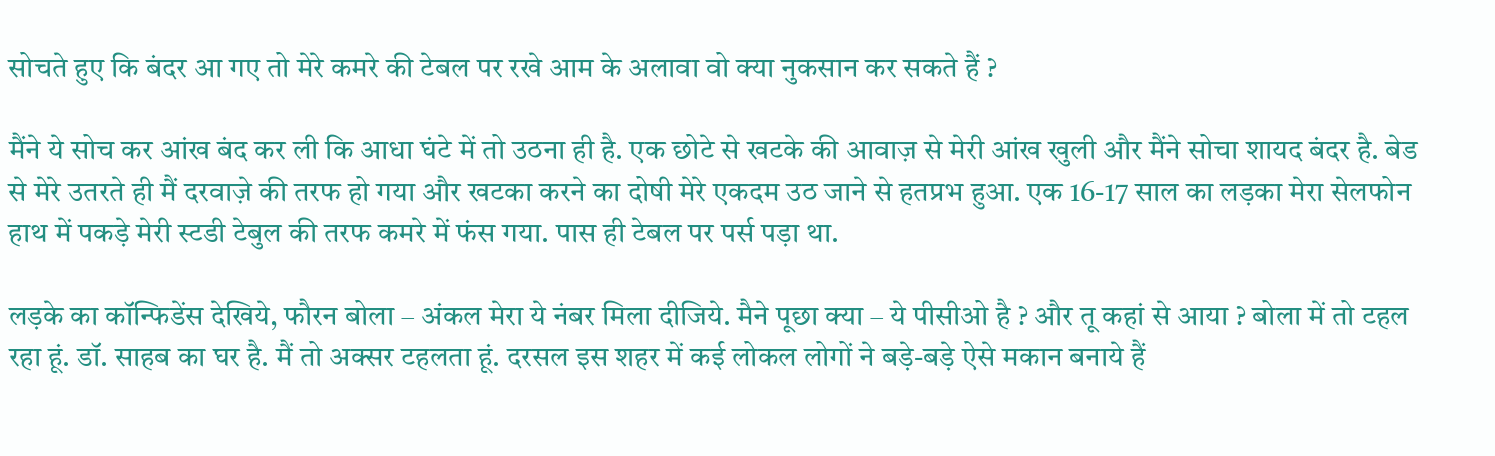सोचते हुए कि बंदर आ गए तो मेरे कमरे की टेबल पर रखे आम के अलावा वो क्या नुकसान कर सकते हैं ?

मैंने ये सोच कर आंख बंद कर ली कि आधा घंटे में तो उठना ही है. एक छोटे से खटके की आवाज़ से मेरी आंख खुली और मैंने सोचा शायद बंदर है. बेड से मेरे उतरते ही मैं दरवाज़े की तरफ हो गया और खटका करने का दोषी मेरे एकदम उठ जाने से हतप्रभ हुआ. एक 16-17 साल का लड़का मेरा सेलफोन हाथ में पकड़े मेरी स्टडी टेबुल की तरफ कमरे में फंस गया. पास ही टेबल पर पर्स पड़ा था.

लड़के का कॉन्फिडेंस देखिये, फौरन बोला – अंकल मेरा ये नंबर मिला दीजिये. मैने पूछा क्या – ये पीसीओ है ? और तू कहां से आया ? बोला में तो टहल रहा हूं. डॉ. साहब का घर है. मैं तो अक्सर टहलता हूं. दरसल इस शहर में कई लोकल लोगों ने बड़े-बड़े ऐसे मकान बनाये हैं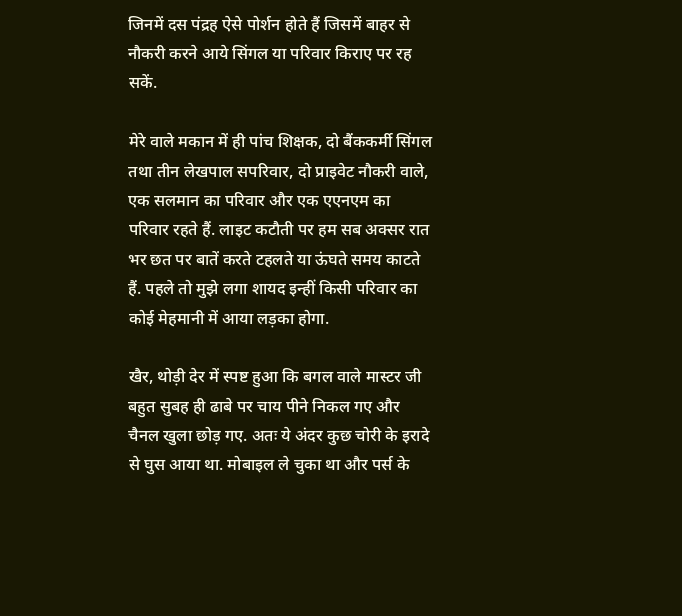जिनमें दस पंद्रह ऐसे पोर्शन होते हैं जिसमें बाहर से नौकरी करने आये सिंगल या परिवार किराए पर रह सकें.

मेरे वाले मकान में ही पांच शिक्षक, दो बैंककर्मी सिंगल तथा तीन लेखपाल सपरिवार, दो प्राइवेट नौकरी वाले, एक सलमान का परिवार और एक एएनएम का परिवार रहते हैं. लाइट कटौती पर हम सब अक्सर रात भर छत पर बातें करते टहलते या ऊंघते समय काटते हैं. पहले तो मुझे लगा शायद इन्हीं किसी परिवार का कोई मेहमानी में आया लड़का होगा.

खैर, थोड़ी देर में स्पष्ट हुआ कि बगल वाले मास्टर जी बहुत सुबह ही ढाबे पर चाय पीने निकल गए और चैनल खुला छोड़ गए. अतः ये अंदर कुछ चोरी के इरादे से घुस आया था. मोबाइल ले चुका था और पर्स के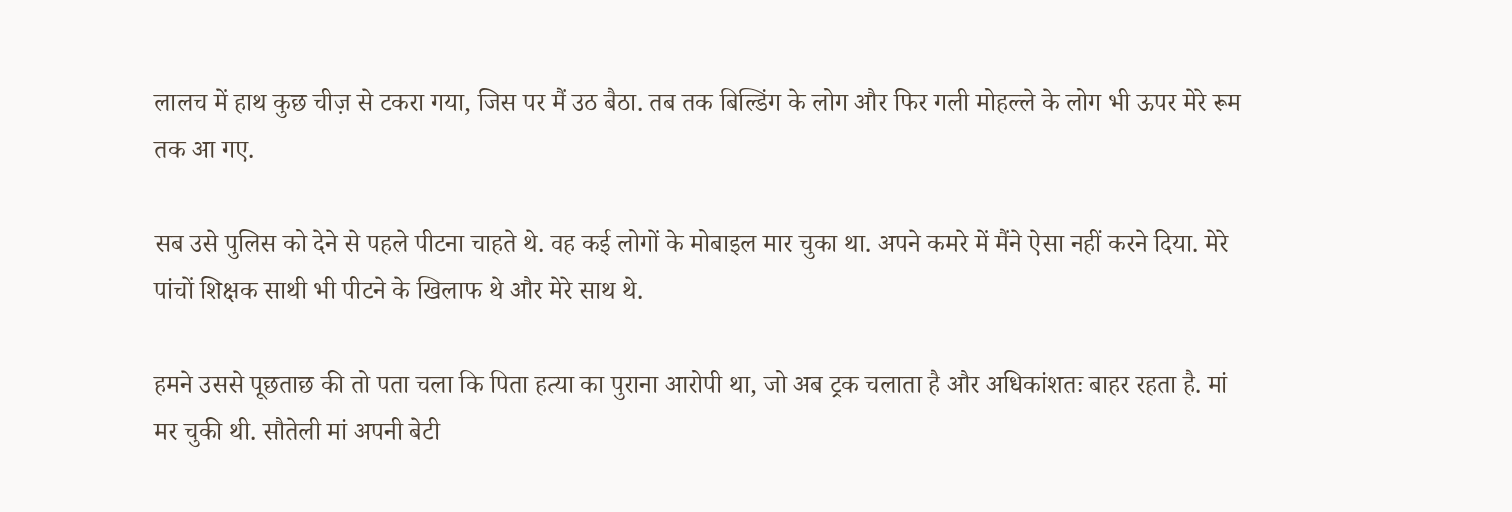लालच में हाथ कुछ चीज़ से टकरा गया, जिस पर मैं उठ बैठा. तब तक बिल्डिंग के लोग और फिर गली मोहल्ले के लोग भी ऊपर मेरे रूम तक आ गए.

सब उसे पुलिस को देने से पहले पीटना चाहते थे. वह कई लोगों के मोबाइल मार चुका था. अपने कमरे में मैंने ऐसा नहीं करने दिया. मेरे पांचों शिक्षक साथी भी पीटने के खिलाफ थे और मेरे साथ थे.

हमने उससे पूछताछ की तो पता चला कि पिता हत्या का पुराना आरोपी था, जो अब ट्रक चलाता है और अधिकांशतः बाहर रहता है. मां मर चुकी थी. सौतेली मां अपनी बेटी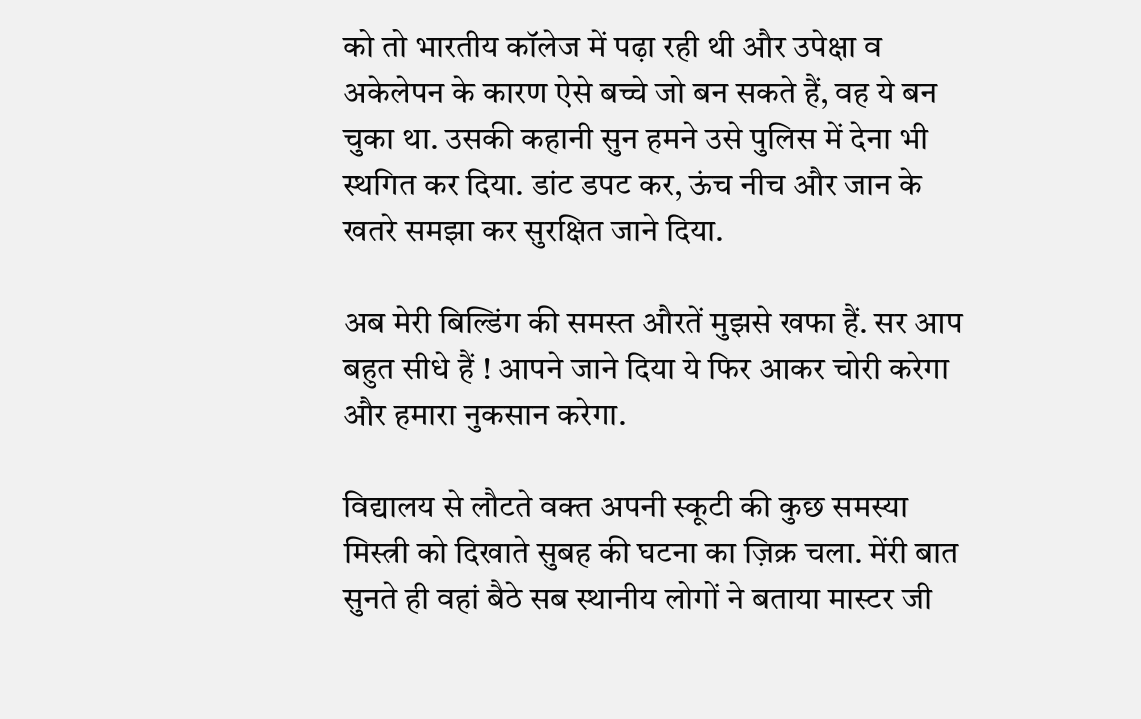को तो भारतीय कॉलेज में पढ़ा रही थी और उपेक्षा व अकेलेपन के कारण ऐसे बच्चे जो बन सकते हैं, वह ये बन चुका था. उसकी कहानी सुन हमने उसे पुलिस में देना भी स्थगित कर दिया. डांट डपट कर, ऊंच नीच और जान के खतरे समझा कर सुरक्षित जाने दिया.

अब मेरी बिल्डिंग की समस्त औरतें मुझसे खफा हैं. सर आप बहुत सीधे हैं ! आपने जाने दिया ये फिर आकर चोरी करेगा और हमारा नुकसान करेगा.

विद्यालय से लौटते वक्त अपनी स्कूटी की कुछ समस्या मिस्त्री को दिखाते सुबह की घटना का ज़िक्र चला. मेंरी बात सुनते ही वहां बैठे सब स्थानीय लोगों ने बताया मास्टर जी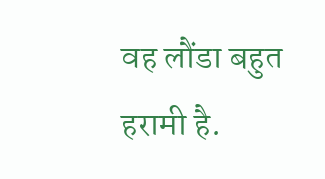वह लौंडा बहुत हरामी है.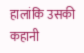हालांकि उसकी कहानी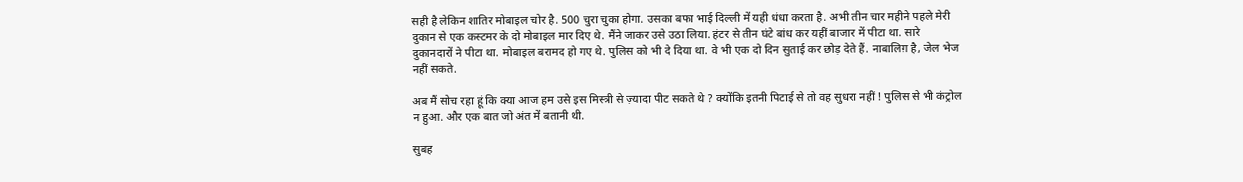सही है लेकिन शातिर मोबाइल चोर है. 500 चुरा चुका होगा. उसका बफा भाई दिल्ली में यही धंधा करता है. अभी तीन चार महीने पहले मेरी दुकान से एक कस्टमर के दो मोबाइल मार दिए थे. मैंने जाकर उसे उठा लिया. हंटर से तीन घंटे बांध कर यहीं बाजार में पीटा था. सारे दुकानदारों ने पीटा था. मोबाइल बरामद हो गए थे. पुलिस को भी दे दिया था. वे भी एक दो दिन सुताई कर छोड़ देते हैं. नाबालिग़ है, जेल भेज नहीं सकते.

अब मैं सोच रहा हूं कि क्या आज हम उसे इस मिस्त्री से ज़्यादा पीट सकते थे ? क्योंकि इतनी पिटाई से तो वह सुधरा नहीं ! पुलिस से भी कंट्रोल न हुआ. और एक बात जो अंत में बतानी थी.

सुबह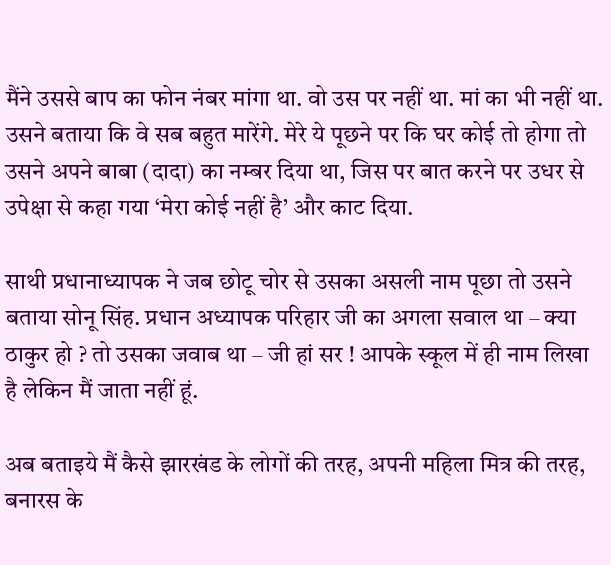मैंने उससे बाप का फोन नंबर मांगा था. वो उस पर नहीं था. मां का भी नहीं था. उसने बताया कि वे सब बहुत मारेंगे. मेरे ये पूछने पर कि घर कोई तो होगा तो उसने अपने बाबा (दादा) का नम्बर दिया था, जिस पर बात करने पर उधर से उपेक्षा से कहा गया ‘मेरा कोई नहीं है’ और काट दिया.

साथी प्रधानाध्यापक ने जब छोटू चोर से उसका असली नाम पूछा तो उसने बताया सोनू सिंह. प्रधान अध्यापक परिहार जी का अगला सवाल था – क्या ठाकुर हो ? तो उसका जवाब था – जी हां सर ! आपके स्कूल में ही नाम लिखा है लेकिन मैं जाता नहीं हूं.

अब बताइये मैं कैसे झारखंड के लोगों की तरह, अपनी महिला मित्र की तरह, बनारस के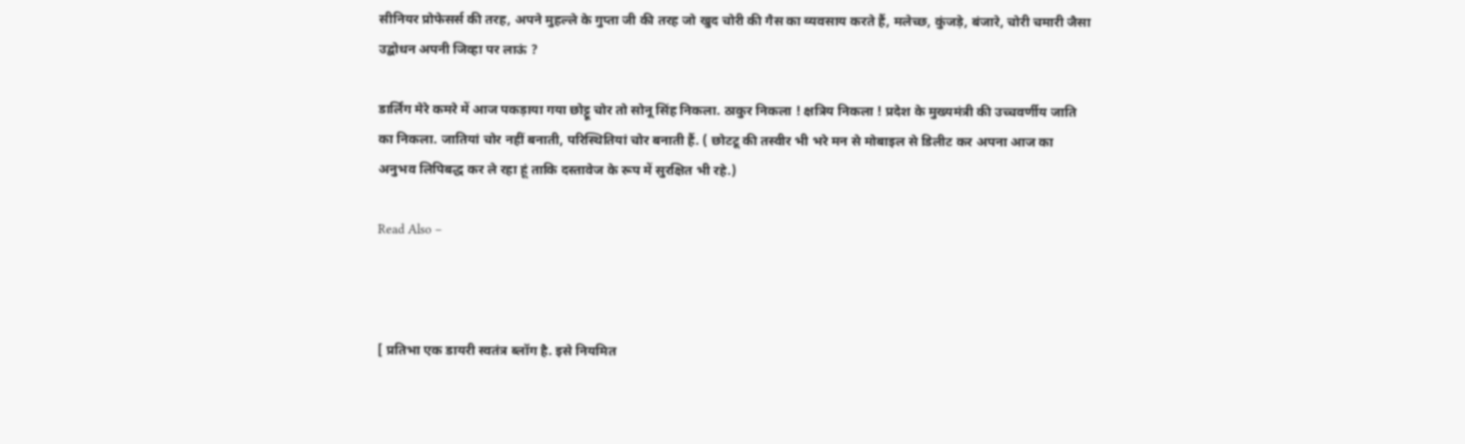सीनियर प्रोफेसर्स की तरह, अपने मुहल्ले के गुप्ता जी की तरह जो खुद चोरी की गैस का व्यवसाय करते हैं, मलेच्छ, कुंजड़े, बंजारे, चोरी चमारी जैसा उद्बोधन अपनी जिव्हा पर लाऊं ?

डार्लिंग मेरे कमरे में आज पकड़ाया गया छोट्टू चोर तो सोनू सिंह निकला. ठाकुर निकला ! क्षत्रिय निकला ! प्रदेश के मुख्यमंत्री की उच्चवर्णीय जाति का निकला. जातियां चोर नहीं बनाती, परिस्थितियां चोर बनाती हैं. ( छोटटू की तस्वीर भी भरे मन से मोबाइल से डिलीट कर अपना आज का अनुभव लिपिबद्ध कर ले रहा हूं ताकि दस्तावेज के रूप में सुरक्षित भी रहे.)

Read Also –



[ प्रतिभा एक डायरी स्वतंत्र ब्लॉग है. इसे नियमित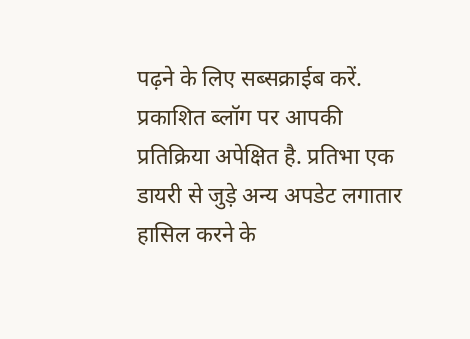पढ़ने के लिए सब्सक्राईब करें. प्रकाशित ब्लॉग पर आपकी प्रतिक्रिया अपेक्षित है. प्रतिभा एक डायरी से जुड़े अन्य अपडेट लगातार हासिल करने के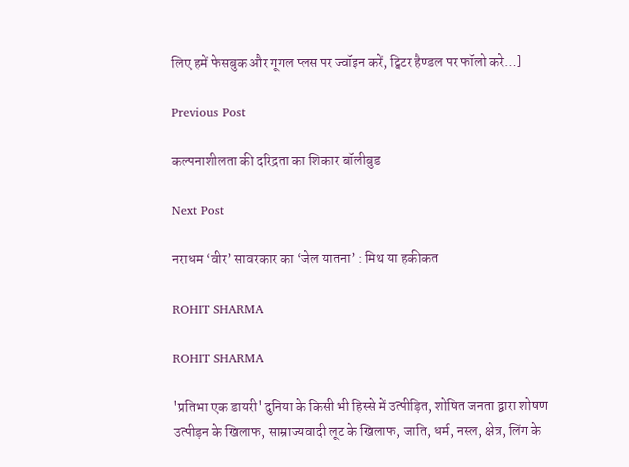लिए हमें फेसबुक और गूगल प्लस पर ज्वॉइन करें, ट्विटर हैण्डल पर फॉलो करे…]

Previous Post

कल्पनाशीलता की दरिद्रता का शिकार बॉलीबुड

Next Post

नराधम ‘वीर’ सावरकार का ‘जेल यातना’ : मिथ या हकीकत

ROHIT SHARMA

ROHIT SHARMA

'प्रतिभा एक डायरी' दुनिया के किसी भी हिस्से में उत्पीड़ित, शोषित जनता द्वारा शोषण उत्पीड़न के खिलाफ, साम्राज्यवादी लूट के खिलाफ, जाति, धर्म, नस्ल, क्षेत्र, लिंग के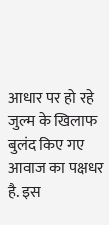आधार पर हो रहे जुल्म के खिलाफ बुलंद किए गए आवाज का पक्षधर है. इस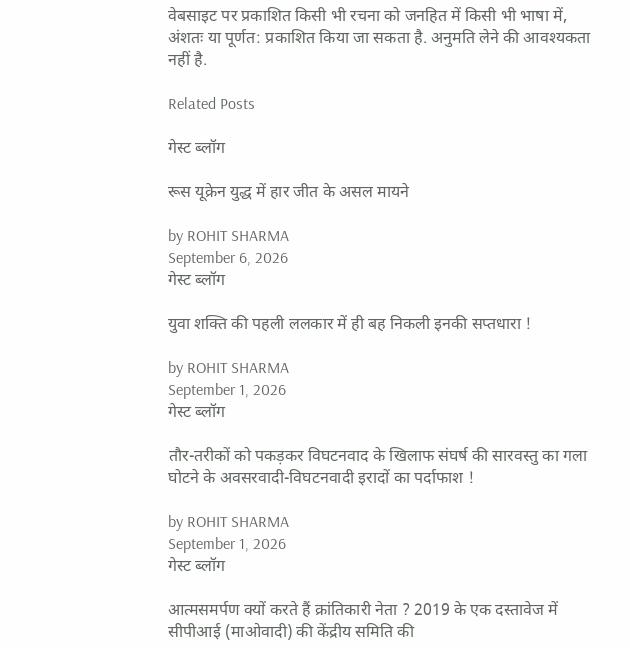वेबसाइट पर प्रकाशित किसी भी रचना को जनहित में किसी भी भाषा में, अंशतः या पूर्णत: प्रकाशित किया जा सकता है. अनुमति लेने की आवश्यकता नहीं है.

Related Posts

गेस्ट ब्लॉग

रूस यूक्रेन युद्ध में हार जीत के असल मायने

by ROHIT SHARMA
September 6, 2026
गेस्ट ब्लॉग

युवा शक्ति की पहली ललकार में ही बह निकली इनकी सप्तधारा !

by ROHIT SHARMA
September 1, 2026
गेस्ट ब्लॉग

तौर-तरीकों को पकड़कर विघटनवाद के खिलाफ संघर्ष की सारवस्तु का गला घोटने के अवसरवादी-विघटनवादी इरादों का पर्दाफाश !

by ROHIT SHARMA
September 1, 2026
गेस्ट ब्लॉग

आत्मसमर्पण क्यों करते हैं क्रांतिकारी नेता ? 2019 के एक दस्तावेज में सीपीआई (माओवादी) की केंद्रीय समिति की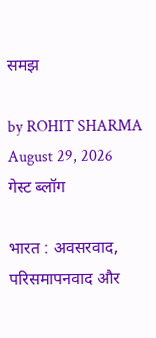समझ

by ROHIT SHARMA
August 29, 2026
गेस्ट ब्लॉग

भारत : अवसरवाद, परिसमापनवाद और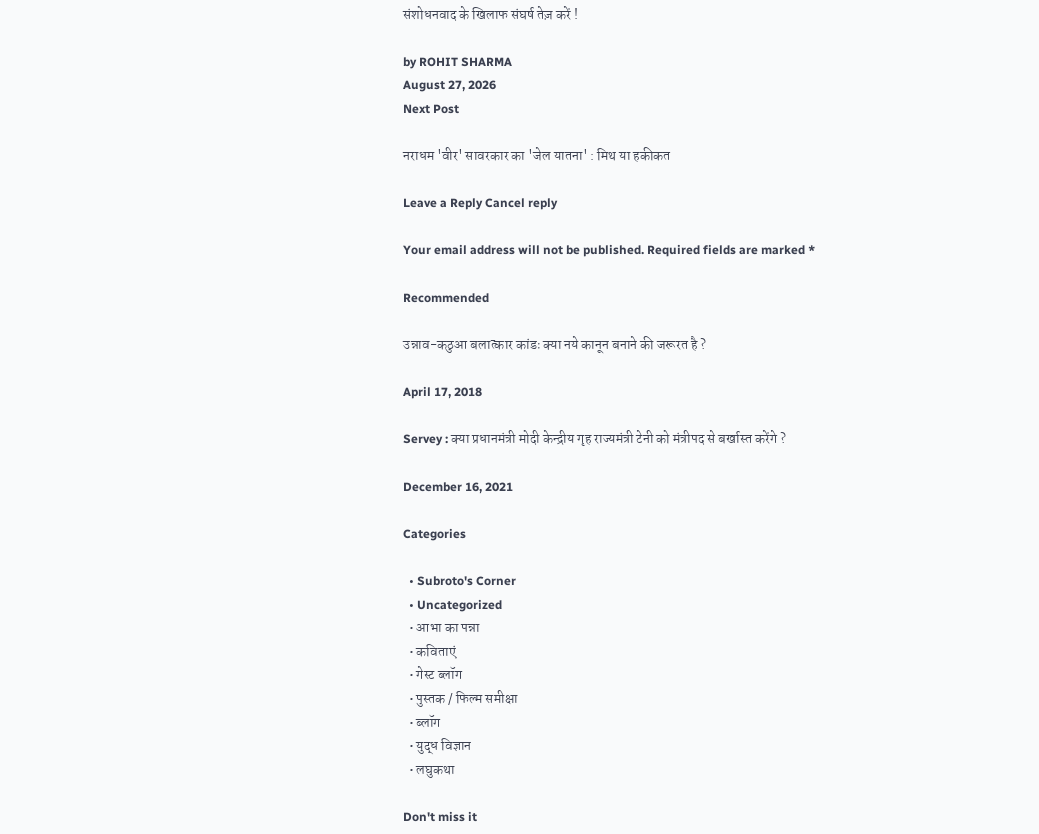संशोधनवाद के खिलाफ संघर्ष तेज़ करें !

by ROHIT SHARMA
August 27, 2026
Next Post

नराधम 'वीर' सावरकार का 'जेल यातना' : मिथ या हकीकत

Leave a Reply Cancel reply

Your email address will not be published. Required fields are marked *

Recommended

उन्नाव-कठुआ बलात्कार कांडः क्या नये कानून बनाने की जरूरत है ?

April 17, 2018

Servey : क्या प्रधानमंत्री मोदी केन्द्रीय गृह राज्यमंत्री टेनी को मंत्रीपद से बर्खास्त करेंगे ?

December 16, 2021

Categories

  • Subroto's Corner
  • Uncategorized
  • आभा का पन्ना
  • कविताएं
  • गेस्ट ब्लॉग
  • पुस्तक / फिल्म समीक्षा
  • ब्लॉग
  • युद्ध विज्ञान
  • लघुकथा

Don't miss it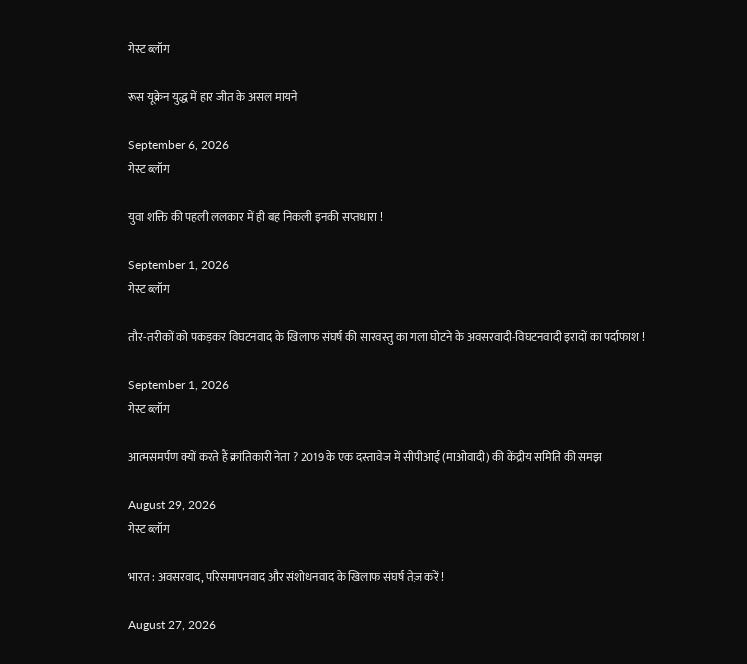गेस्ट ब्लॉग

रूस यूक्रेन युद्ध में हार जीत के असल मायने

September 6, 2026
गेस्ट ब्लॉग

युवा शक्ति की पहली ललकार में ही बह निकली इनकी सप्तधारा !

September 1, 2026
गेस्ट ब्लॉग

तौर-तरीकों को पकड़कर विघटनवाद के खिलाफ संघर्ष की सारवस्तु का गला घोटने के अवसरवादी-विघटनवादी इरादों का पर्दाफाश !

September 1, 2026
गेस्ट ब्लॉग

आत्मसमर्पण क्यों करते हैं क्रांतिकारी नेता ? 2019 के एक दस्तावेज में सीपीआई (माओवादी) की केंद्रीय समिति की समझ

August 29, 2026
गेस्ट ब्लॉग

भारत : अवसरवाद, परिसमापनवाद और संशोधनवाद के खिलाफ संघर्ष तेज़ करें !

August 27, 2026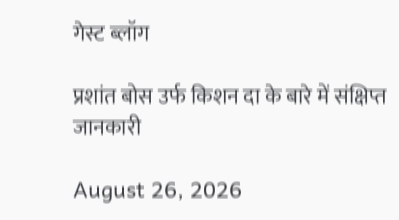गेस्ट ब्लॉग

प्रशांत बोस उर्फ किशन दा के बारे में संक्षिप्त जानकारी

August 26, 2026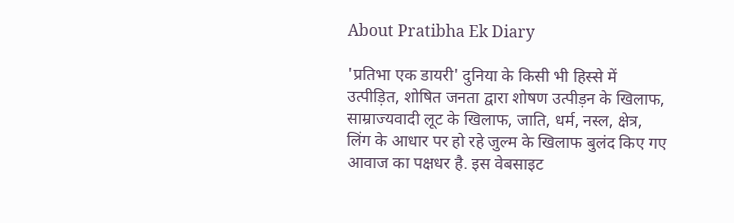About Pratibha Ek Diary

'प्रतिभा एक डायरी' दुनिया के किसी भी हिस्से में उत्पीड़ित, शोषित जनता द्वारा शोषण उत्पीड़न के खिलाफ, साम्राज्यवादी लूट के खिलाफ, जाति, धर्म, नस्ल, क्षेत्र, लिंग के आधार पर हो रहे जुल्म के खिलाफ बुलंद किए गए आवाज का पक्षधर है. इस वेबसाइट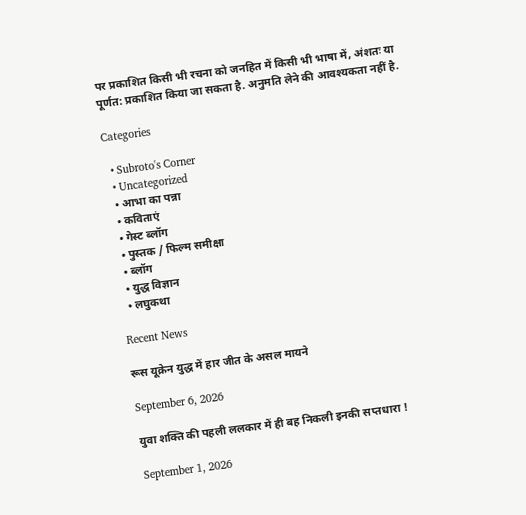पर प्रकाशित किसी भी रचना को जनहित में किसी भी भाषा में, अंशतः या पूर्णत: प्रकाशित किया जा सकता है. अनुमति लेने की आवश्यकता नहीं है.

Categories

  • Subroto's Corner
  • Uncategorized
  • आभा का पन्ना
  • कविताएं
  • गेस्ट ब्लॉग
  • पुस्तक / फिल्म समीक्षा
  • ब्लॉग
  • युद्ध विज्ञान
  • लघुकथा

Recent News

रूस यूक्रेन युद्ध में हार जीत के असल मायने

September 6, 2026

युवा शक्ति की पहली ललकार में ही बह निकली इनकी सप्तधारा !

September 1, 2026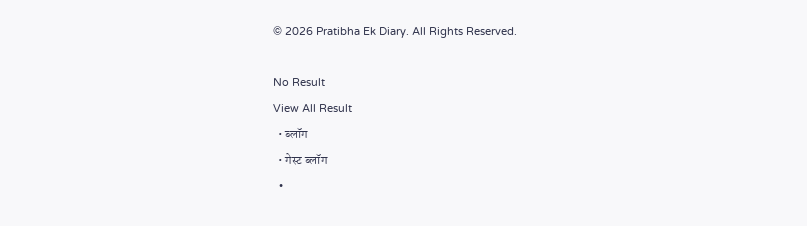© 2026 Pratibha Ek Diary. All Rights Reserved.

No Result
View All Result
  • ब्लॉग
  • गेस्ट ब्लॉग
  •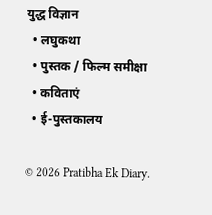युद्ध विज्ञान
  • लघुकथा
  • पुस्तक / फिल्म समीक्षा
  • कविताएं
  • ई-पुस्तकालय

© 2026 Pratibha Ek Diary.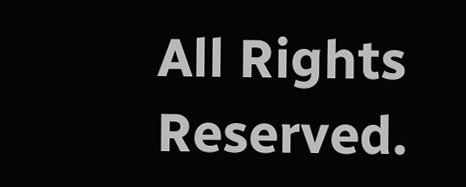All Rights Reserved.